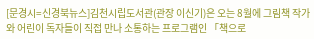[문경시=신경북뉴스]김천시립도서관(관장 이신기)은 오는 8월에 그림책 작가와 어린이 독자들이 직접 만나 소통하는 프로그램인 「책으로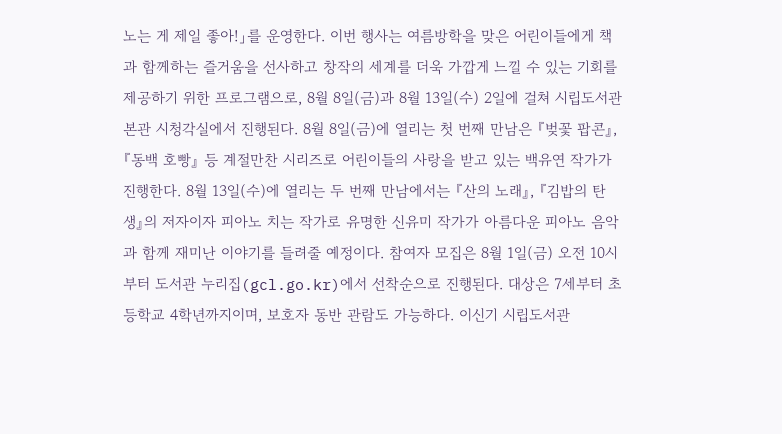노는 게 제일 좋아!」를 운영한다. 이번 행사는 여름방학을 맞은 어린이들에게 책과 함께하는 즐거움을 선사하고 창작의 세계를 더욱 가깝게 느낄 수 있는 기회를 제공하기 위한 프로그램으로, 8월 8일(금)과 8월 13일(수) 2일에 걸쳐 시립도서관 본관 시청각실에서 진행된다. 8월 8일(금)에 열리는 첫 번째 만남은 『벚꽃 팝콘』, 『동백 호빵』 등 계절만찬 시리즈로 어린이들의 사랑을 받고 있는 백유연 작가가 진행한다. 8월 13일(수)에 열리는 두 번째 만남에서는 『산의 노래』, 『김밥의 탄생』의 저자이자 피아노 치는 작가로 유명한 신유미 작가가 아름다운 피아노 음악과 함께 재미난 이야기를 들려줄 예정이다. 참여자 모집은 8월 1일(금) 오전 10시부터 도서관 누리집(gcl.go.kr)에서 선착순으로 진행된다. 대상은 7세부터 초등학교 4학년까지이며, 보호자 동반 관람도 가능하다. 이신기 시립도서관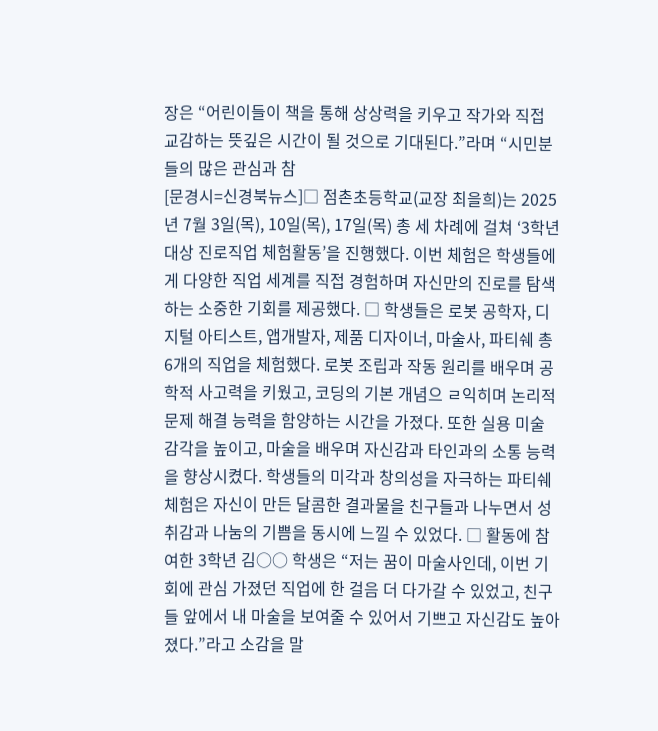장은 “어린이들이 책을 통해 상상력을 키우고 작가와 직접 교감하는 뜻깊은 시간이 될 것으로 기대된다.”라며 “시민분들의 많은 관심과 참
[문경시=신경북뉴스]□ 점촌초등학교(교장 최을희)는 2025년 7월 3일(목), 10일(목), 17일(목) 총 세 차례에 걸쳐 ‘3학년 대상 진로직업 체험활동’을 진행했다. 이번 체험은 학생들에게 다양한 직업 세계를 직접 경험하며 자신만의 진로를 탐색하는 소중한 기회를 제공했다. □ 학생들은 로봇 공학자, 디지털 아티스트, 앱개발자, 제품 디자이너, 마술사, 파티쉐 총 6개의 직업을 체험했다. 로봇 조립과 작동 원리를 배우며 공학적 사고력을 키웠고, 코딩의 기본 개념으 ㄹ익히며 논리적 문제 해결 능력을 함양하는 시간을 가졌다. 또한 실용 미술 감각을 높이고, 마술을 배우며 자신감과 타인과의 소통 능력을 향상시켰다. 학생들의 미각과 창의성을 자극하는 파티쉐 체험은 자신이 만든 달콤한 결과물을 친구들과 나누면서 성취감과 나눔의 기쁨을 동시에 느낄 수 있었다. □ 활동에 참여한 3학년 김○○ 학생은 “저는 꿈이 마술사인데, 이번 기회에 관심 가졌던 직업에 한 걸음 더 다가갈 수 있었고, 친구들 앞에서 내 마술을 보여줄 수 있어서 기쁘고 자신감도 높아졌다.”라고 소감을 말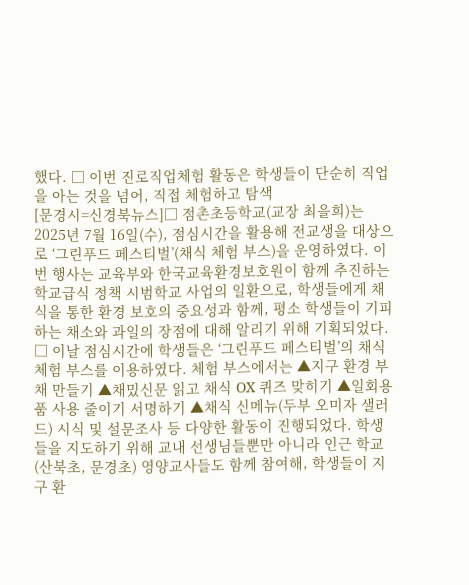했다. □ 이번 진로직업체험 활동은 학생들이 단순히 직업을 아는 것을 넘어, 직접 체험하고 탐색
[문경시=신경북뉴스]□ 점촌초등학교(교장 최을희)는 2025년 7월 16일(수), 점심시간을 활용해 전교생을 대상으로 ‘그린푸드 페스티벌’(채식 체험 부스)을 운영하였다. 이번 행사는 교육부와 한국교육환경보호원이 함께 추진하는 학교급식 정책 시범학교 사업의 일환으로, 학생들에게 채식을 통한 환경 보호의 중요성과 함께, 평소 학생들이 기피하는 채소와 과일의 장점에 대해 알리기 위해 기획되었다. □ 이날 점심시간에 학생들은 ‘그린푸드 페스티벌’의 채식 체험 부스를 이용하였다. 체험 부스에서는 ▲지구 환경 부채 만들기 ▲채밌신문 읽고 채식 OX 퀴즈 맞히기 ▲일회용품 사용 줄이기 서명하기 ▲채식 신메뉴(두부 오미자 샐러드) 시식 및 설문조사 등 다양한 활동이 진행되었다. 학생들을 지도하기 위해 교내 선생님들뿐만 아니라 인근 학교(산북초, 문경초) 영양교사들도 함께 참여해, 학생들이 지구 환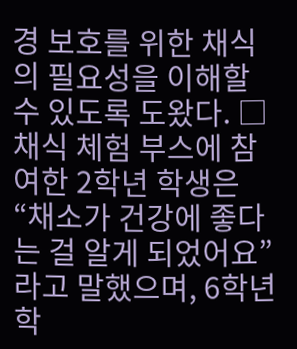경 보호를 위한 채식의 필요성을 이해할 수 있도록 도왔다. □ 채식 체험 부스에 참여한 2학년 학생은 “채소가 건강에 좋다는 걸 알게 되었어요”라고 말했으며, 6학년 학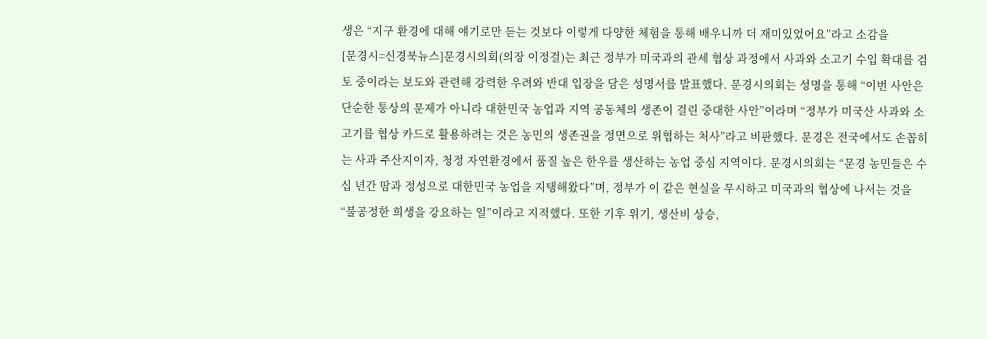생은 “지구 환경에 대해 얘기로만 듣는 것보다 이렇게 다양한 체험을 통해 배우니까 더 재미있었어요”라고 소감을
[문경시=신경북뉴스]문경시의회(의장 이정걸)는 최근 정부가 미국과의 관세 협상 과정에서 사과와 소고기 수입 확대를 검토 중이라는 보도와 관련해 강력한 우려와 반대 입장을 담은 성명서를 발표했다. 문경시의회는 성명을 통해 “이번 사안은 단순한 통상의 문제가 아니라 대한민국 농업과 지역 공동체의 생존이 걸린 중대한 사안”이라며 “정부가 미국산 사과와 소고기를 협상 카드로 활용하려는 것은 농민의 생존권을 정면으로 위협하는 처사”라고 비판했다. 문경은 전국에서도 손꼽히는 사과 주산지이자, 청정 자연환경에서 품질 높은 한우를 생산하는 농업 중심 지역이다. 문경시의회는 “문경 농민들은 수십 년간 땀과 정성으로 대한민국 농업을 지탱해왔다”며, 정부가 이 같은 현실을 무시하고 미국과의 협상에 나서는 것을 “불공정한 희생을 강요하는 일”이라고 지적했다. 또한 기후 위기, 생산비 상승,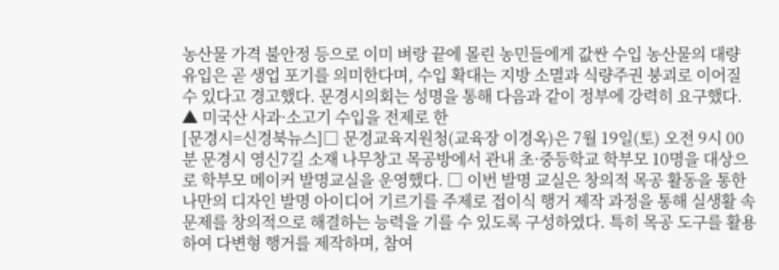농산물 가격 불안정 등으로 이미 벼랑 끝에 몰린 농민들에게 값싼 수입 농산물의 대량 유입은 곧 생업 포기를 의미한다며, 수입 확대는 지방 소멸과 식량주권 붕괴로 이어질 수 있다고 경고했다. 문경시의회는 성명을 통해 다음과 같이 정부에 강력히 요구했다. ▲ 미국산 사과·소고기 수입을 전제로 한
[문경시=신경북뉴스]□ 문경교육지원청(교육장 이경옥)은 7월 19일(토) 오전 9시 00분 문경시 영신7길 소재 나무창고 목공방에서 관내 초·중등학교 학부모 10명을 대상으로 학부모 메이커 발명교실을 운영했다. □ 이번 발명 교실은 창의적 목공 활동을 통한 나만의 디자인 발명 아이디어 기르기를 주제로 접이식 행거 제작 과정을 통해 실생활 속 문제를 창의적으로 해결하는 능력을 기를 수 있도록 구성하였다. 특히 목공 도구를 활용하여 다변형 행거를 제작하며, 참여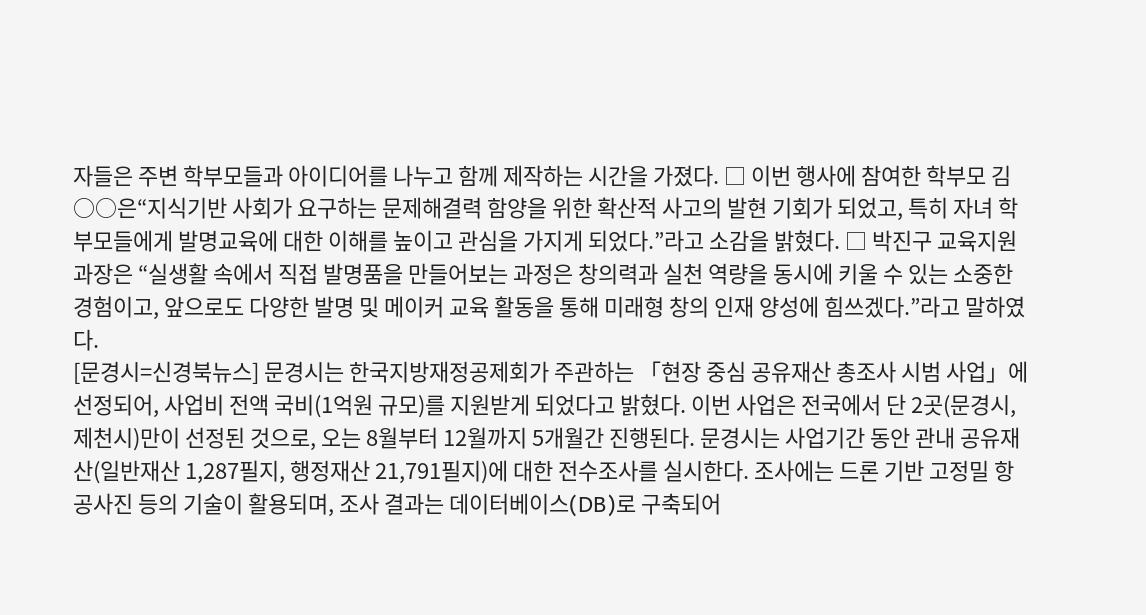자들은 주변 학부모들과 아이디어를 나누고 함께 제작하는 시간을 가졌다. □ 이번 행사에 참여한 학부모 김○○은“지식기반 사회가 요구하는 문제해결력 함양을 위한 확산적 사고의 발현 기회가 되었고, 특히 자녀 학부모들에게 발명교육에 대한 이해를 높이고 관심을 가지게 되었다.”라고 소감을 밝혔다. □ 박진구 교육지원과장은 “실생활 속에서 직접 발명품을 만들어보는 과정은 창의력과 실천 역량을 동시에 키울 수 있는 소중한 경험이고, 앞으로도 다양한 발명 및 메이커 교육 활동을 통해 미래형 창의 인재 양성에 힘쓰겠다.”라고 말하였다.
[문경시=신경북뉴스] 문경시는 한국지방재정공제회가 주관하는 「현장 중심 공유재산 총조사 시범 사업」에 선정되어, 사업비 전액 국비(1억원 규모)를 지원받게 되었다고 밝혔다. 이번 사업은 전국에서 단 2곳(문경시, 제천시)만이 선정된 것으로, 오는 8월부터 12월까지 5개월간 진행된다. 문경시는 사업기간 동안 관내 공유재산(일반재산 1,287필지, 행정재산 21,791필지)에 대한 전수조사를 실시한다. 조사에는 드론 기반 고정밀 항공사진 등의 기술이 활용되며, 조사 결과는 데이터베이스(DB)로 구축되어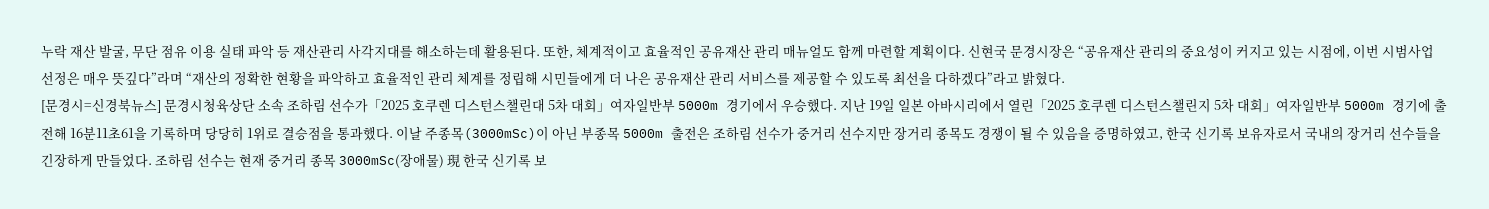누락 재산 발굴, 무단 점유 이용 실태 파악 등 재산관리 사각지대를 해소하는데 활용된다. 또한, 체계적이고 효율적인 공유재산 관리 매뉴얼도 함께 마련할 계획이다. 신현국 문경시장은 “공유재산 관리의 중요성이 커지고 있는 시점에, 이번 시범사업 선정은 매우 뜻깊다”라며 “재산의 정확한 현황을 파악하고 효율적인 관리 체계를 정립해 시민들에게 더 나은 공유재산 관리 서비스를 제공할 수 있도록 최선을 다하겠다”라고 밝혔다.
[문경시=신경북뉴스] 문경시청육상단 소속 조하림 선수가「2025 호쿠렌 디스턴스챌린대 5차 대회」여자일반부 5000m 경기에서 우승했다. 지난 19일 일본 아바시리에서 열린「2025 호쿠렌 디스턴스챌린지 5차 대회」여자일반부 5000m 경기에 출전해 16분11초61을 기록하며 당당히 1위로 결승점을 통과했다. 이날 주종목(3000mSc)이 아닌 부종목 5000m 출전은 조하림 선수가 중거리 선수지만 장거리 종목도 경쟁이 될 수 있음을 증명하였고, 한국 신기록 보유자로서 국내의 장거리 선수들을 긴장하게 만들었다. 조하림 선수는 현재 중거리 종목 3000mSc(장애물) 現 한국 신기록 보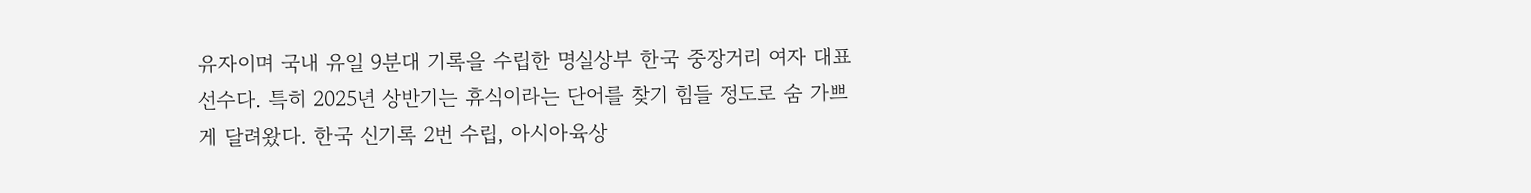유자이며 국내 유일 9분대 기록을 수립한 명실상부 한국 중장거리 여자 대표 선수다. 특히 2025년 상반기는 휴식이라는 단어를 찾기 힘들 정도로 숨 가쁘게 달려왔다. 한국 신기록 2번 수립, 아시아육상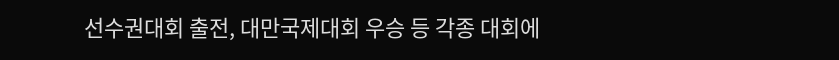선수권대회 출전, 대만국제대회 우승 등 각종 대회에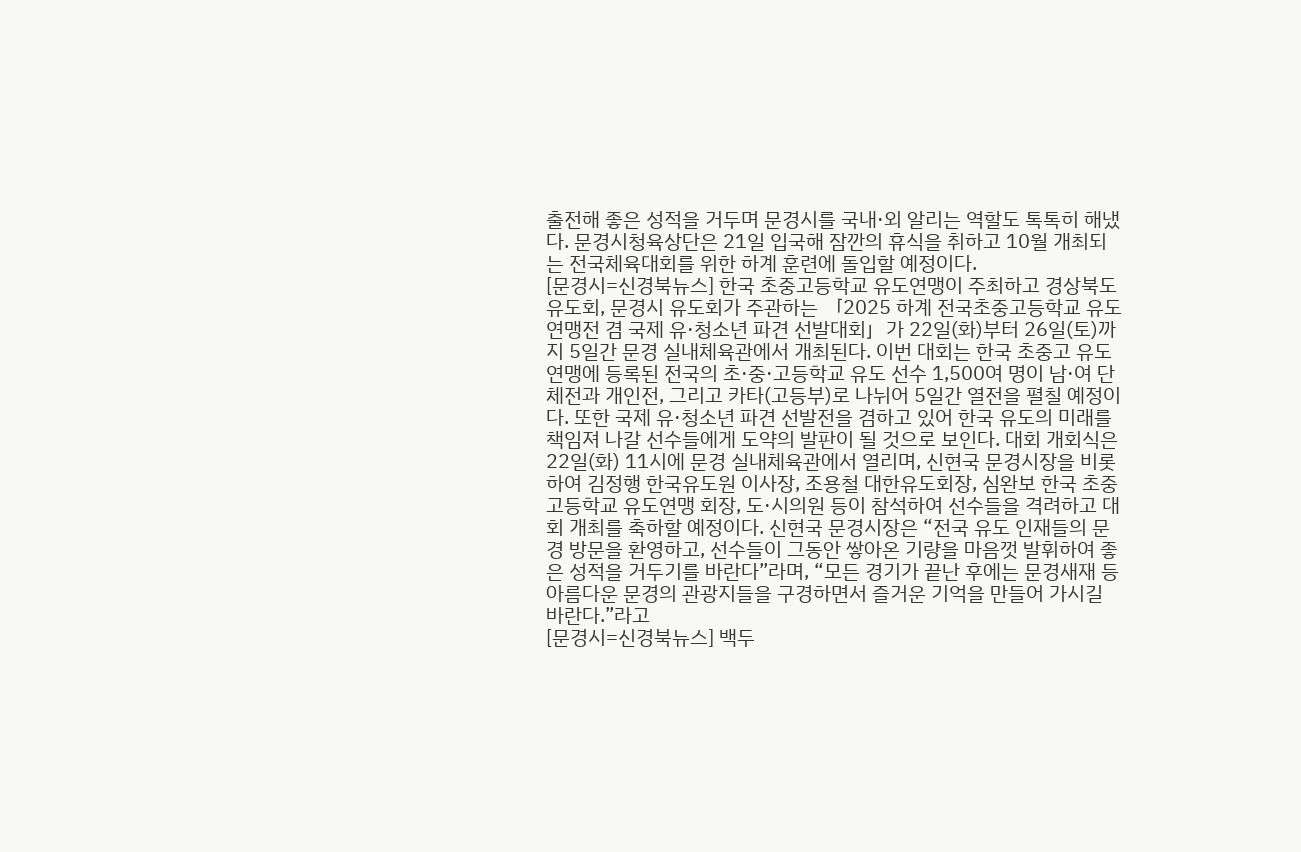출전해 좋은 성적을 거두며 문경시를 국내·외 알리는 역할도 톡톡히 해냈다. 문경시청육상단은 21일 입국해 잠깐의 휴식을 취하고 10월 개최되는 전국체육대회를 위한 하계 훈련에 돌입할 예정이다.
[문경시=신경북뉴스] 한국 초중고등학교 유도연맹이 주최하고 경상북도유도회, 문경시 유도회가 주관하는 「2025 하계 전국초중고등학교 유도연맹전 겸 국제 유·청소년 파견 선발대회」가 22일(화)부터 26일(토)까지 5일간 문경 실내체육관에서 개최된다. 이번 대회는 한국 초중고 유도연맹에 등록된 전국의 초·중·고등학교 유도 선수 1,500여 명이 남·여 단체전과 개인전, 그리고 카타(고등부)로 나뉘어 5일간 열전을 펼칠 예정이다. 또한 국제 유·청소년 파견 선발전을 겸하고 있어 한국 유도의 미래를 책임져 나갈 선수들에게 도약의 발판이 될 것으로 보인다. 대회 개회식은 22일(화) 11시에 문경 실내체육관에서 열리며, 신현국 문경시장을 비롯하여 김정행 한국유도원 이사장, 조용철 대한유도회장, 심완보 한국 초중고등학교 유도연맹 회장, 도·시의원 등이 참석하여 선수들을 격려하고 대회 개최를 축하할 예정이다. 신현국 문경시장은 “전국 유도 인재들의 문경 방문을 환영하고, 선수들이 그동안 쌓아온 기량을 마음껏 발휘하여 좋은 성적을 거두기를 바란다”라며, “모든 경기가 끝난 후에는 문경새재 등 아름다운 문경의 관광지들을 구경하면서 즐거운 기억을 만들어 가시길 바란다.”라고
[문경시=신경북뉴스] 백두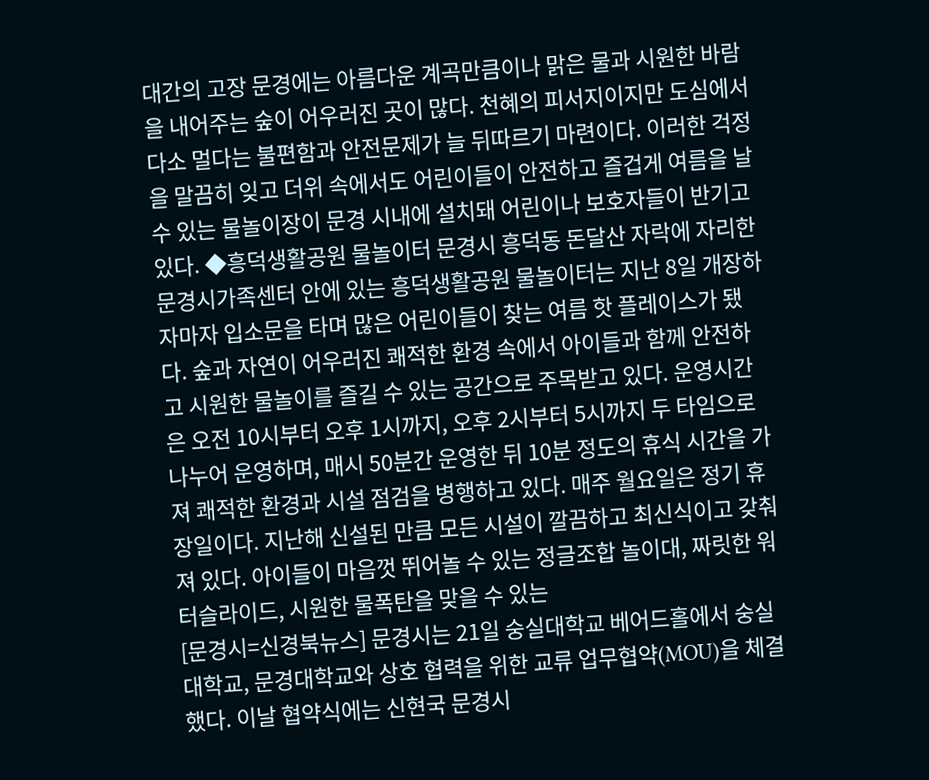대간의 고장 문경에는 아름다운 계곡만큼이나 맑은 물과 시원한 바람을 내어주는 숲이 어우러진 곳이 많다. 천혜의 피서지이지만 도심에서 다소 멀다는 불편함과 안전문제가 늘 뒤따르기 마련이다. 이러한 걱정을 말끔히 잊고 더위 속에서도 어린이들이 안전하고 즐겁게 여름을 날 수 있는 물놀이장이 문경 시내에 설치돼 어린이나 보호자들이 반기고 있다. ◆흥덕생활공원 물놀이터 문경시 흥덕동 돈달산 자락에 자리한 문경시가족센터 안에 있는 흥덕생활공원 물놀이터는 지난 8일 개장하자마자 입소문을 타며 많은 어린이들이 찾는 여름 핫 플레이스가 됐다. 숲과 자연이 어우러진 쾌적한 환경 속에서 아이들과 함께 안전하고 시원한 물놀이를 즐길 수 있는 공간으로 주목받고 있다. 운영시간은 오전 10시부터 오후 1시까지, 오후 2시부터 5시까지 두 타임으로 나누어 운영하며, 매시 50분간 운영한 뒤 10분 정도의 휴식 시간을 가져 쾌적한 환경과 시설 점검을 병행하고 있다. 매주 월요일은 정기 휴장일이다. 지난해 신설된 만큼 모든 시설이 깔끔하고 최신식이고 갖춰져 있다. 아이들이 마음껏 뛰어놀 수 있는 정글조합 놀이대, 짜릿한 워터슬라이드, 시원한 물폭탄을 맞을 수 있는
[문경시=신경북뉴스] 문경시는 21일 숭실대학교 베어드홀에서 숭실대학교, 문경대학교와 상호 협력을 위한 교류 업무협약(MOU)을 체결했다. 이날 협약식에는 신현국 문경시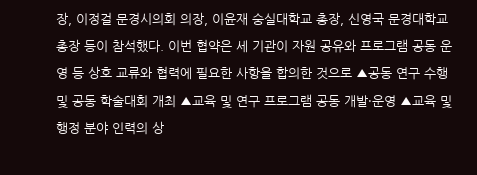장, 이정걸 문경시의회 의장, 이윤재 숭실대학교 총장, 신영국 문경대학교 총장 등이 참석했다. 이번 협약은 세 기관이 자원 공유와 프로그램 공동 운영 등 상호 교류와 협력에 필요한 사항을 합의한 것으로 ▲공동 연구 수행 및 공동 학술대회 개최 ▲교육 및 연구 프로그램 공동 개발·운영 ▲교육 및 행정 분야 인력의 상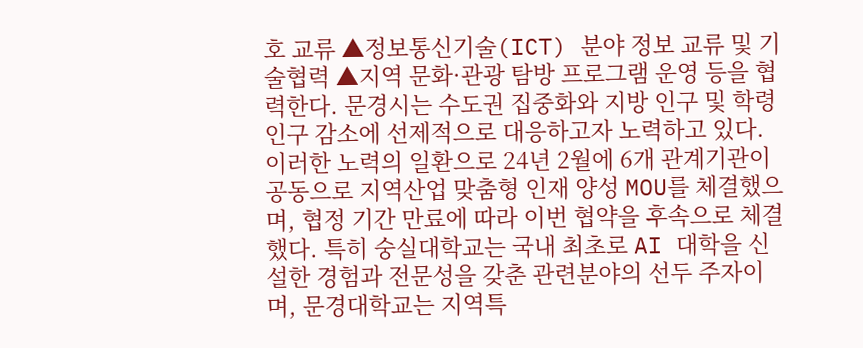호 교류 ▲정보통신기술(ICT) 분야 정보 교류 및 기술협력 ▲지역 문화·관광 탐방 프로그램 운영 등을 협력한다. 문경시는 수도권 집중화와 지방 인구 및 학령인구 감소에 선제적으로 대응하고자 노력하고 있다. 이러한 노력의 일환으로 24년 2월에 6개 관계기관이 공동으로 지역산업 맞춤형 인재 양성 MOU를 체결했으며, 협정 기간 만료에 따라 이번 협약을 후속으로 체결했다. 특히 숭실대학교는 국내 최초로 AI 대학을 신설한 경험과 전문성을 갖춘 관련분야의 선두 주자이며, 문경대학교는 지역특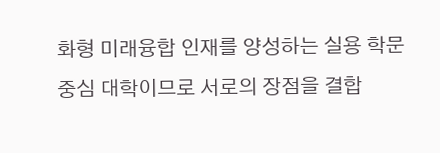화형 미래융합 인재를 양성하는 실용 학문 중심 대학이므로 서로의 장점을 결합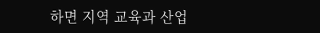하면 지역 교육과 산업